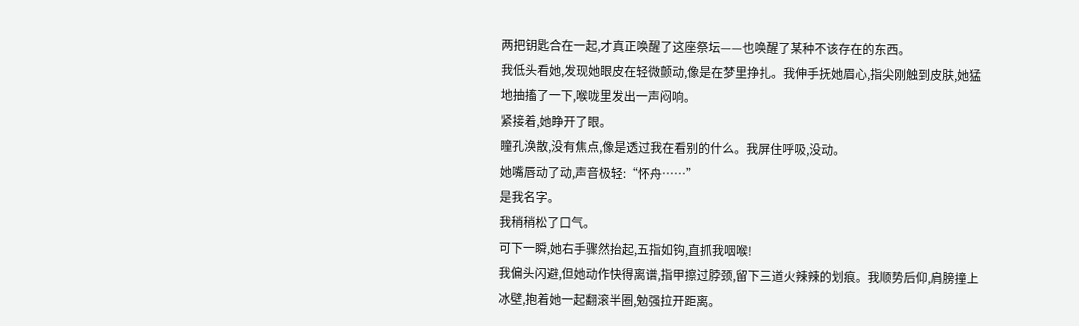两把钥匙合在一起,才真正唤醒了这座祭坛——也唤醒了某种不该存在的东西。
我低头看她,发现她眼皮在轻微颤动,像是在梦里挣扎。我伸手抚她眉心,指尖刚触到皮肤,她猛地抽搐了一下,喉咙里发出一声闷响。
紧接着,她睁开了眼。
瞳孔涣散,没有焦点,像是透过我在看别的什么。我屏住呼吸,没动。
她嘴唇动了动,声音极轻:“怀舟……”
是我名字。
我稍稍松了口气。
可下一瞬,她右手骤然抬起,五指如钩,直抓我咽喉!
我偏头闪避,但她动作快得离谱,指甲擦过脖颈,留下三道火辣辣的划痕。我顺势后仰,肩膀撞上冰壁,抱着她一起翻滚半圈,勉强拉开距离。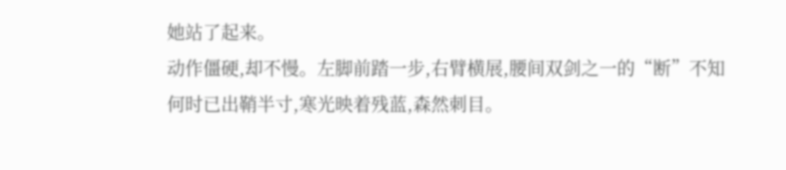她站了起来。
动作僵硬,却不慢。左脚前踏一步,右臂横展,腰间双剑之一的“断”不知何时已出鞘半寸,寒光映着残蓝,森然刺目。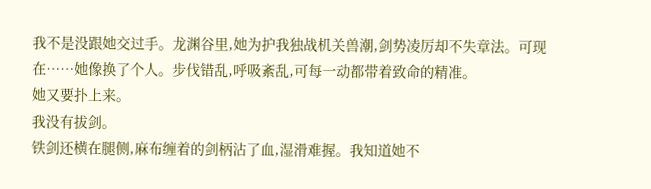我不是没跟她交过手。龙渊谷里,她为护我独战机关兽潮,剑势凌厉却不失章法。可现在……她像换了个人。步伐错乱,呼吸紊乱,可每一动都带着致命的精准。
她又要扑上来。
我没有拔剑。
铁剑还横在腿侧,麻布缠着的剑柄沾了血,湿滑难握。我知道她不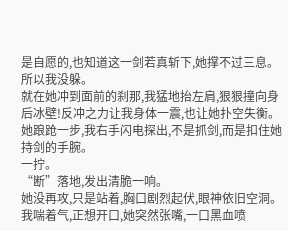是自愿的,也知道这一剑若真斩下,她撑不过三息。
所以我没躲。
就在她冲到面前的刹那,我猛地抬左肩,狠狠撞向身后冰壁!反冲之力让我身体一震,也让她扑空失衡。她踉跄一步,我右手闪电探出,不是抓剑,而是扣住她持剑的手腕。
一拧。
“断”落地,发出清脆一响。
她没再攻,只是站着,胸口剧烈起伏,眼神依旧空洞。我喘着气,正想开口,她突然张嘴,一口黑血喷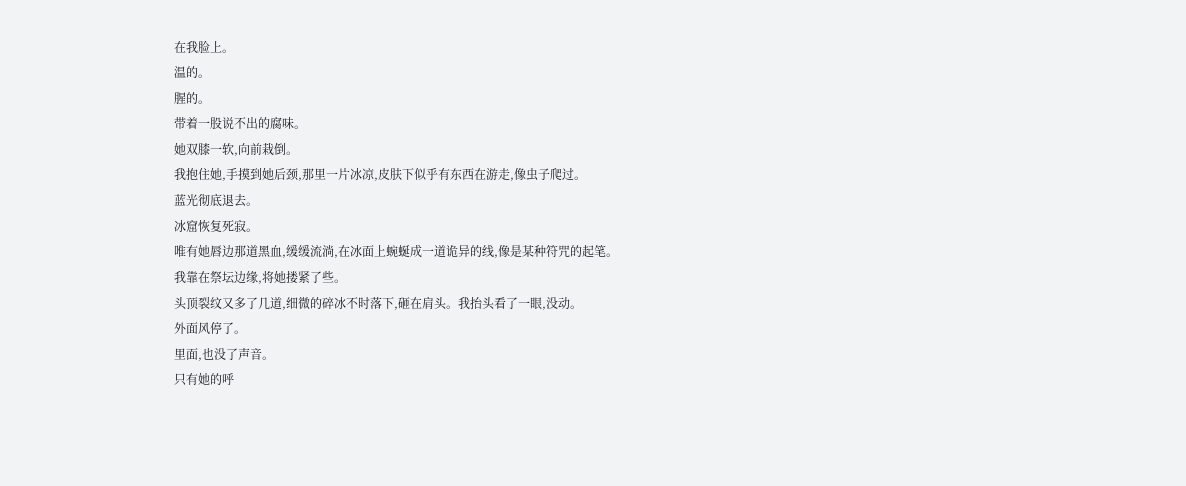在我脸上。
温的。
腥的。
带着一股说不出的腐味。
她双膝一软,向前栽倒。
我抱住她,手摸到她后颈,那里一片冰凉,皮肤下似乎有东西在游走,像虫子爬过。
蓝光彻底退去。
冰窟恢复死寂。
唯有她唇边那道黑血,缓缓流淌,在冰面上蜿蜒成一道诡异的线,像是某种符咒的起笔。
我靠在祭坛边缘,将她搂紧了些。
头顶裂纹又多了几道,细微的碎冰不时落下,砸在肩头。我抬头看了一眼,没动。
外面风停了。
里面,也没了声音。
只有她的呼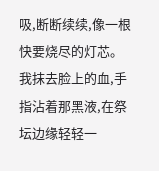吸,断断续续,像一根快要烧尽的灯芯。
我抹去脸上的血,手指沾着那黑液,在祭坛边缘轻轻一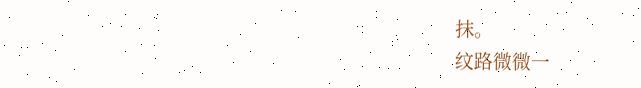抹。
纹路微微一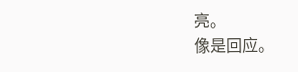亮。
像是回应。